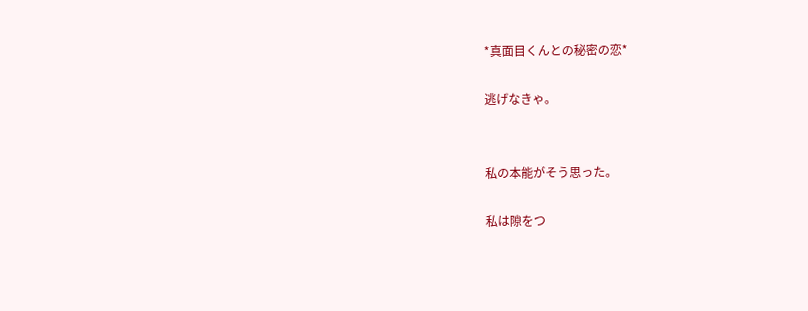*真面目くんとの秘密の恋*

逃げなきゃ。


私の本能がそう思った。

私は隙をつ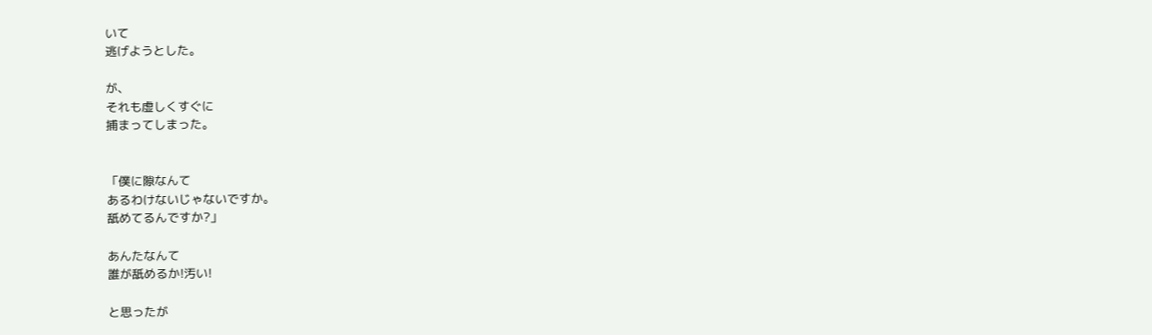いて
逃げようとした。

が、
それも虚しくすぐに
捕まってしまった。


「僕に隙なんて
あるわけないじゃないですか。
舐めてるんですか?」

あんたなんて
誰が舐めるか!汚い!

と思ったが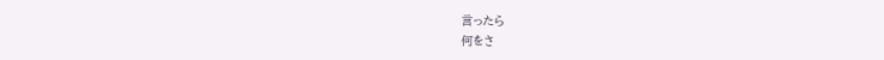言ったら
何をさ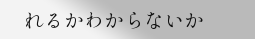れるかわからないか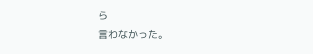ら
言わなかった。